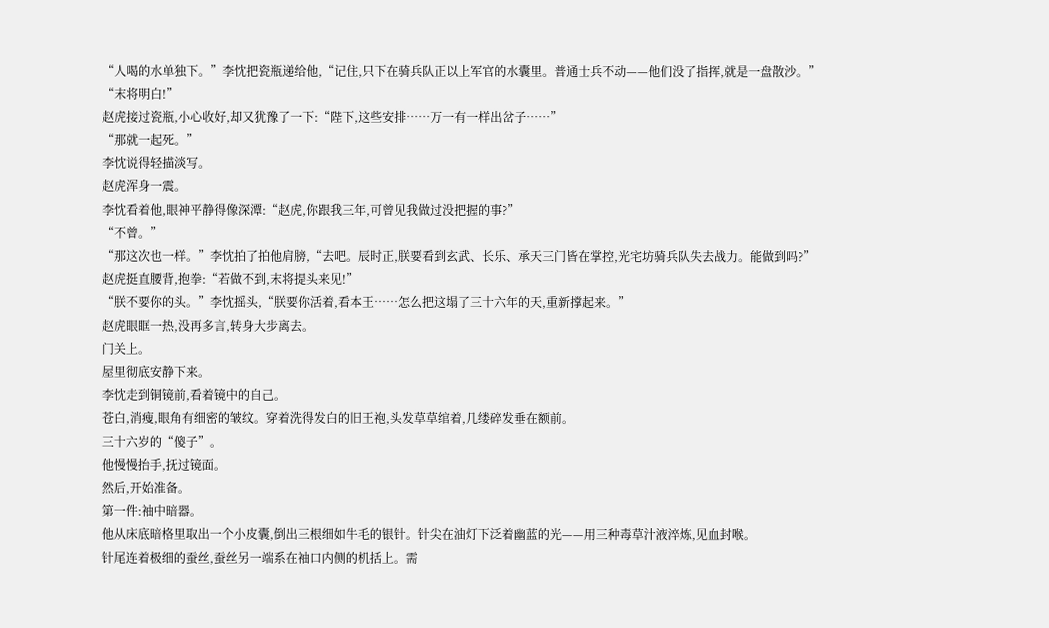“人喝的水单独下。”李忱把瓷瓶递给他,“记住,只下在骑兵队正以上军官的水囊里。普通士兵不动——他们没了指挥,就是一盘散沙。”
“末将明白!”
赵虎接过瓷瓶,小心收好,却又犹豫了一下:“陛下,这些安排……万一有一样出岔子……”
“那就一起死。”
李忱说得轻描淡写。
赵虎浑身一震。
李忱看着他,眼神平静得像深潭:“赵虎,你跟我三年,可曾见我做过没把握的事?”
“不曾。”
“那这次也一样。”李忱拍了拍他肩膀,“去吧。辰时正,朕要看到玄武、长乐、承天三门皆在掌控,光宅坊骑兵队失去战力。能做到吗?”
赵虎挺直腰背,抱拳:“若做不到,末将提头来见!”
“朕不要你的头。”李忱摇头,“朕要你活着,看本王……怎么把这塌了三十六年的天,重新撑起来。”
赵虎眼眶一热,没再多言,转身大步离去。
门关上。
屋里彻底安静下来。
李忱走到铜镜前,看着镜中的自己。
苍白,消瘦,眼角有细密的皱纹。穿着洗得发白的旧王袍,头发草草绾着,几缕碎发垂在额前。
三十六岁的“傻子”。
他慢慢抬手,抚过镜面。
然后,开始准备。
第一件:袖中暗器。
他从床底暗格里取出一个小皮囊,倒出三根细如牛毛的银针。针尖在油灯下泛着幽蓝的光——用三种毒草汁液淬炼,见血封喉。
针尾连着极细的蚕丝,蚕丝另一端系在袖口内侧的机括上。需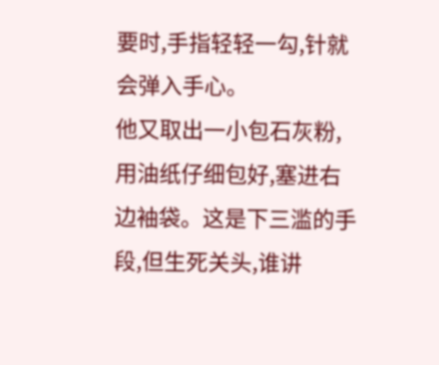要时,手指轻轻一勾,针就会弹入手心。
他又取出一小包石灰粉,用油纸仔细包好,塞进右边袖袋。这是下三滥的手段,但生死关头,谁讲